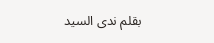بقلم ندى السيد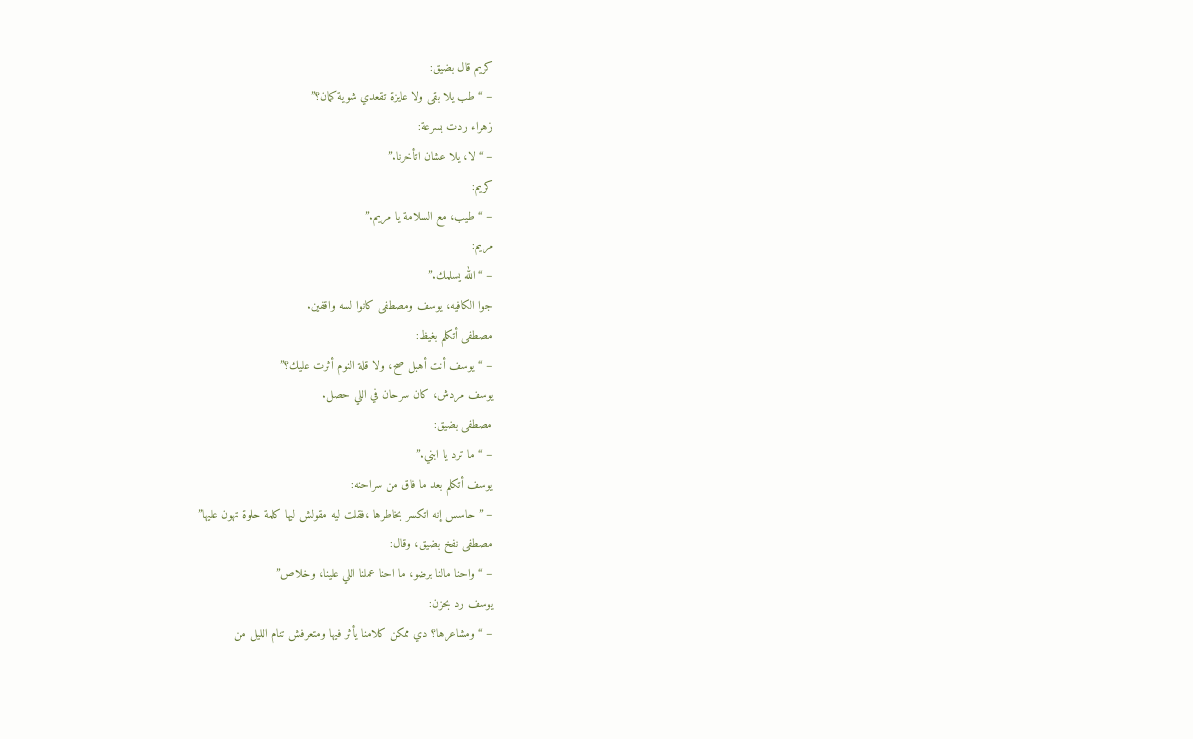كريم قال بضيق:
– “طب يلا بقى ولا عايزة تقعدي شوية كمان؟”
زهراء ردت بسرعة:
– “لا، يلا عشان اتأخرنا.”
كريم:
– “طيب، مع السلامة يا مريم.”
مريم:
– “الله يسلمك.”
جوا الكافيه، يوسف ومصطفى كانوا لسه واقفين.
مصطفى أتكلم بغيظ:
– “يوسف أنت أهبل صح، ولا قلة النوم أثرت عليك؟”
يوسف مردش، كان سرحان في اللي حصل.
مصطفى بضيق:
– “ما ترد يا ابني.”
يوسف أتكلم بعد ما فاق من سراحنه:
– ” حاسس إنه اتكسر بخاطرها ،فقلت ليه مقولش ليها كلمة حلوة تهون عليها”
مصطفى نفخ بضيق، وقال:
– “واحنا مالنا برضو، ما احنا عملنا اللي علينا، وخلاص”
يوسف رد بحزن:
– “ومشاعرها؟ دي ممكن كلامنا يأثر فيها ومتعرفش تنام الليل من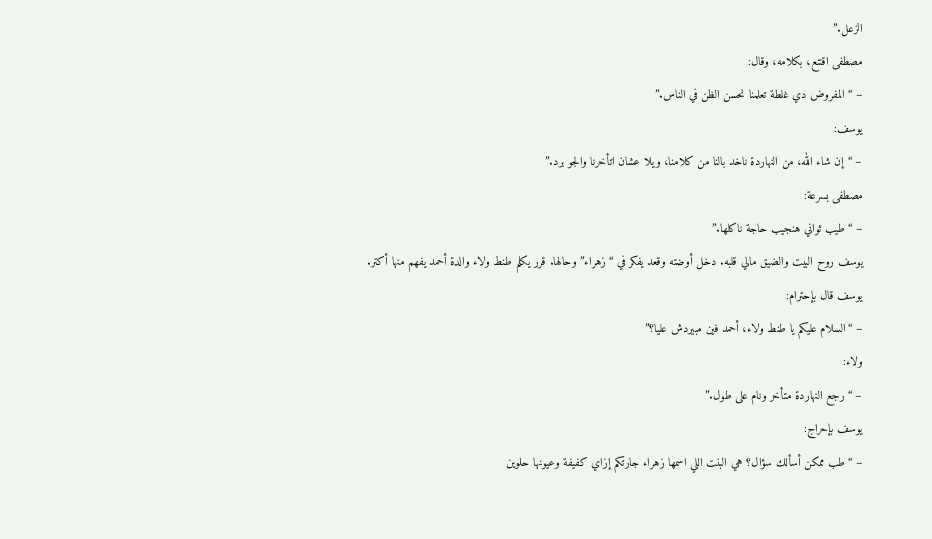الزعل.”
مصطفى اقتنع، بكلامه، وقال:
– “المفروض دي غلطة تعلمنا نحسن الظن في الناس.”
يوسف:
– “إن شاء الله، من النهاردة ناخد بالنا من كلامنا، ويلا عشان اتأخرنا والجو برد.”
مصطفى بسرعة:
– “طيب ثواني هنجيب حاجة ناكلها.”
يوسف روح البيت والضيق مالي قلبه. دخل أوضته وقعد يفكر في “زهراء” وحالها. قرر يكلم طنط ولاء والدة أحمد يفهم منها أكتر.
يوسف قال بإحترام:
– “السلام عليكم يا طنط ولاء، أحمد فين مبيردش عليا؟”
ولاء:
– “رجع النهاردة متأخر ونام على طول.”
يوسف بإحراج:
– “طب ممكن أسألك سؤال؟ هي البنت اللي اسمها زهراء جارتكم إزاي كفيفة وعيونها حلوين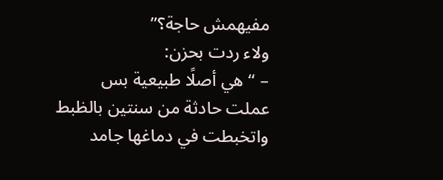مفيهمش حاجة؟”
ولاء ردت بحزن:
– “هي أصلًا طبيعية بس عملت حادثة من سنتين بالظبط واتخبطت في دماغها جامد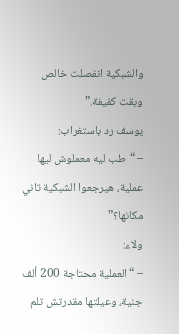والشبكية انفصلت خالص وبقت كفيفة.”
يوسف رد باستغراب:
– “طب ليه معملوش ليها عملية، هيرجعوا الشبكية تاني مكانها؟”
ولاء:
– “العملية محتاجة 200 ألف جنية، وعيلتها مقدرتش تلم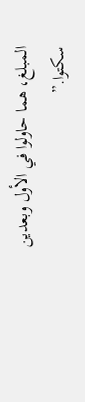المبلغ، هما حاولوا في الأول وبعدين سكتوا.”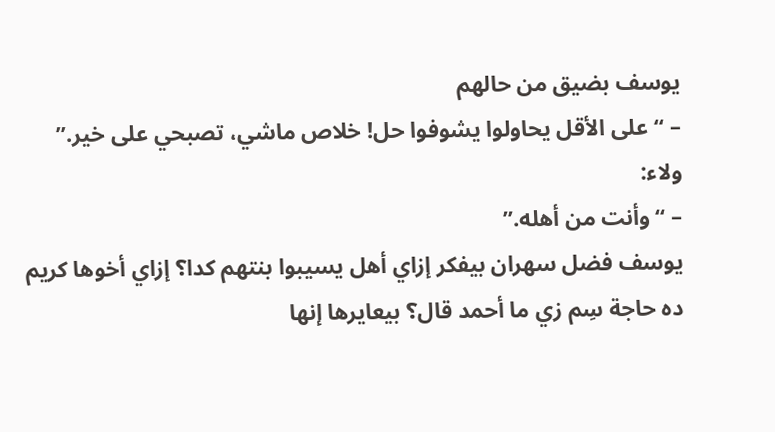يوسف بضيق من حالهم
– “على الأقل يحاولوا يشوفوا حل! خلاص ماشي، تصبحي على خير.”
ولاء:
– “وأنت من أهله.”
يوسف فضل سهران بيفكر إزاي أهل يسيبوا بنتهم كدا؟ إزاي أخوها كريم ده حاجة سِم زي ما أحمد قال؟ بيعايرها إنها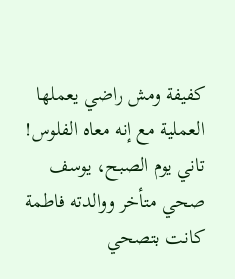كفيفة ومش راضي يعملها العملية مع إنه معاه الفلوس!
تاني يوم الصبح، يوسف صحي متأخر ووالدته فاطمة كانت بتصحي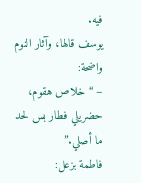فيه.
يوسف قالها، وآثار النوم واضحة:
– “خلاص هقوم، حضريلي فطار بس لحد ما أصلي.”
فاطمة بزعل: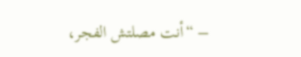– “أنت مصلتش الفجر،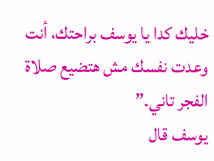خليك كدا يا يوسف براحتك، أنت وعدت نفسك مش هتضيع صلاة الفجر تاني.”
يوسف قال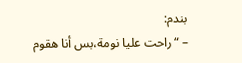بندم:
– “راحت عليا نومة،بس أنا هقوم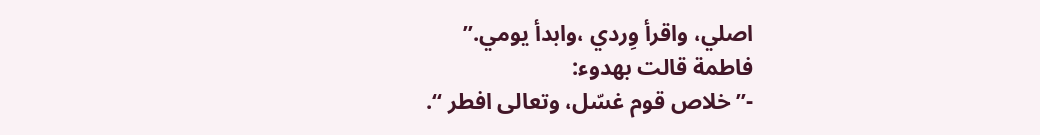اصلي، واقرأ وِردي ،وابدأ يومي.”
فاطمة قالت بهدوء:
-” خلاص قوم غسّل، وتعالى افطر “.